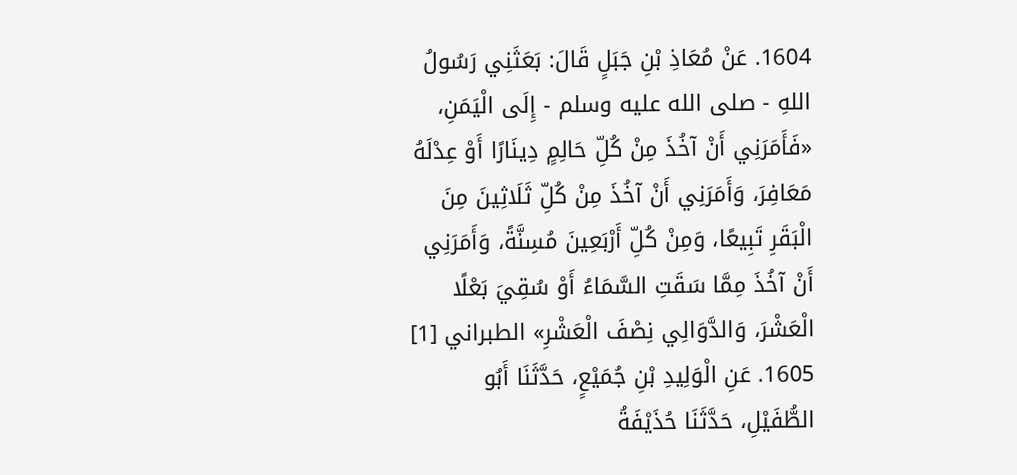1604. عَنْ مُعَاذِ بْنِ جَبَلٍ قَالَ: بَعَثَنِي رَسُولُ اللهِ - صلى الله عليه وسلم - إِلَى الْيَمَنِ، «فَأَمَرَنِي أَنْ آخُذَ مِنْ كُلِّ حَالِمٍ دِينَارًا أَوْ عِدْلَهُ مَعَافِرَ، وَأَمَرَنِي أَنْ آخُذَ مِنْ كُلِّ ثَلَاثِينَ مِنَ الْبَقَرِ تَبِيعًا، وَمِنْ كُلِّ أَرْبَعِينَ مُسِنَّةً، وَأَمَرَنِي أَنْ آخُذَ مِمَّا سَقَتِ السَّمَاءُ أَوْ سُقِيَ بَعْلًا الْعَشْرَ، وَالدَّوَالِي نِصْفَ الْعَشْرِ» الطبراني [1]
1605. عَنِ الْوَلِيدِ بْنِ جُمَيْعٍ، حَدَّثَنَا أَبُو الطُّفَيْلِ، حَدَّثَنَا حُذَيْفَةُ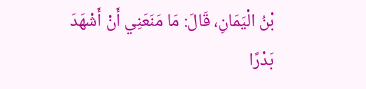بْنُ الْيَمَانِ، قَالَ: مَا مَنَعَنِي أَنْ أَشْهَدَ بَدْرًا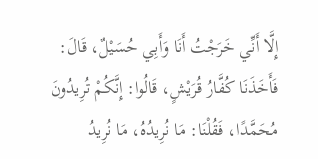إِلَّا أَنِّي خَرَجْتُ أَنَا وَأَبِي حُسَيْلٌ، قَالَ: فَأَخَذَنَا كُفَّارُ قُرَيْشٍ، قَالُوا: إِنَّكُمْ تُرِيدُونَ مُحَمَّدًا، فَقُلْنَا: مَا نُرِيدُهُ، مَا نُرِيدُ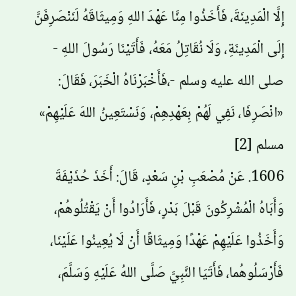إِلَّا الْمَدِينَةَ، فَأَخَذُوا مِنَّا عَهْدَ اللهِ وَمِيثَاقَهُ لَنَنْصَرِفَنَّ إِلَى الْمَدِينَةِ، وَلَا نُقَاتِلُ مَعَهُ، فَأَتَيْنَا رَسُولَ اللهِ - صلى الله عليه وسلم -،فَأَخْبَرْنَاهُ الْخَبَرَ، فَقَالَ: «انْصَرِفَا، نَفِي لَهُمْ بِعَهْدِهِمْ، وَنَسْتَعِينُ اللهَ عَلَيْهِمْ» مسلم [2]
1606. عَنْ مُصْعَبِ بْنِ سَعْدٍ، قَالَ: أَخَذَ حُذَيْفَةَ وَأَبَاهُ الْمُشْرِكُونَ قَبْلَ بَدْرٍ، فَأَرَادُوا أَنْ يَقْتُلُوهُمْ، وَأَخَذُوا عَلَيْهِمْ عَهْدًا وَمِيثَاقًا أَنْ لَا يُعِينُوا عَلَيْنَا، فَأَرْسَلُوهُما، فَأَتَيَا النَّبِيَّ صَلَّى اللهُ عَلَيْهِ وَسَلَّمَ،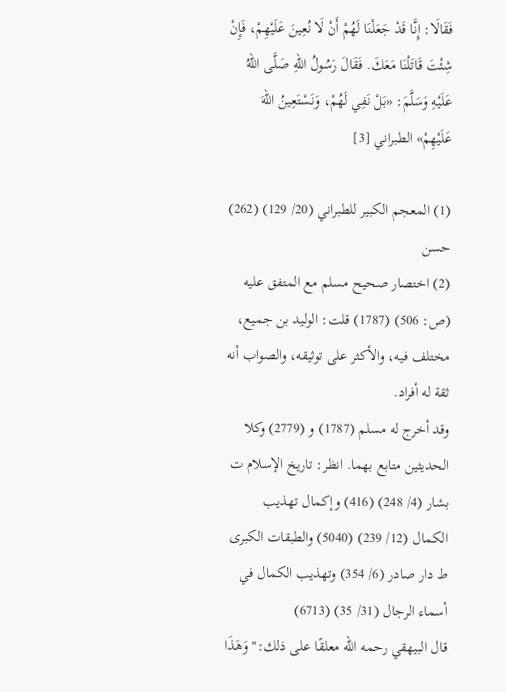فَقَالَا: إِنَّا قَدْ جَعَلْنَا لَهُمْ أَنْ لَا نُعِينَ عَلَيْهِمْ، فَإِنْ شِئْتَ قَاتَلْنَا مَعَكَ. فَقَالَ رَسُولُ اللهِ صَلَّى اللهُ عَلَيْهِ وَسَلَّمَ: «بَلْ نَفِي لَهُمْ، وَنَسْتَعِينُ اللهَ عَلَيْهِمْ» الطبراني [3]

(1) المعجم الكبير للطبراني (20/ 129) (262) حسن
(2) اختصار صحيح مسلم مع المتفق عليه (ص: 506) (1787) قلت: الوليد بن جميع، مختلف فيه، والأكثر على توثيقه، والصواب أنه ثقة له أفراد.
وقد أخرج له مسلم (1787) و (2779) وكلا الحديثين متابع بهما. انظر: تاريخ الإسلام ت بشار (4/ 248) (416) وإكمال تهذيب الكمال (12/ 239) (5040) والطبقات الكبرى ط دار صادر (6/ 354) وتهذيب الكمال في أسماء الرجال (31/ 35) (6713)
قال البيهقي رحمه الله معلقًا على ذلك:"وَهَذَا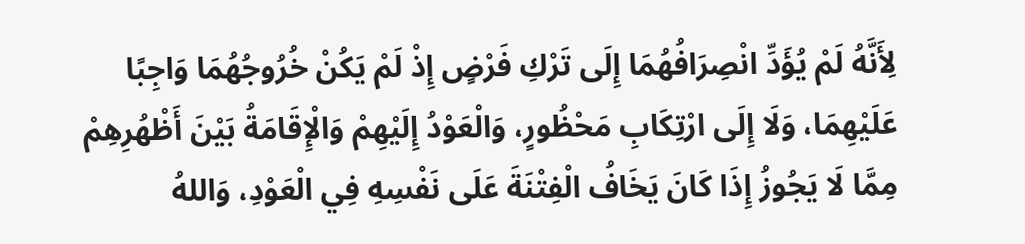لِأَنَّهُ لَمْ يُؤَدِّ انْصِرَافُهُمَا إِلَى تَرْكِ فَرْضٍ إِذْ لَمْ يَكُنْ خُرُوجُهُمَا وَاجِبًا عَلَيْهِمَا، وَلَا إِلَى ارْتِكَابِ مَحْظُورٍ، وَالْعَوْدُ إِلَيْهِمْ وَالْإِقَامَةُ بَيْنَ أَظْهُرِهِمْ مِمَّا لَا يَجُوزُ إِذَا كَانَ يَخَافُ الْفِتْنَةَ عَلَى نَفْسِهِ فِي الْعَوْدِ، وَاللهُ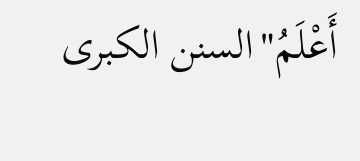أَعْلَمُ"السنن الكبرى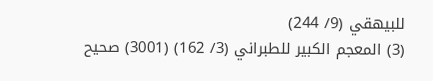للبيهقي (9/ 244)
(3) المعجم الكبير للطبراني (3/ 162) (3001) صحيح